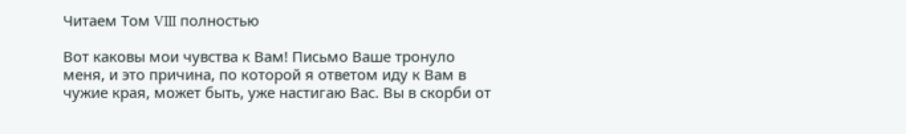Читаем Том VIII полностью

Вот каковы мои чувства к Вам! Письмо Ваше тронуло меня, и это причина, по которой я ответом иду к Вам в чужие края, может быть, уже настигаю Вас. Вы в скорби от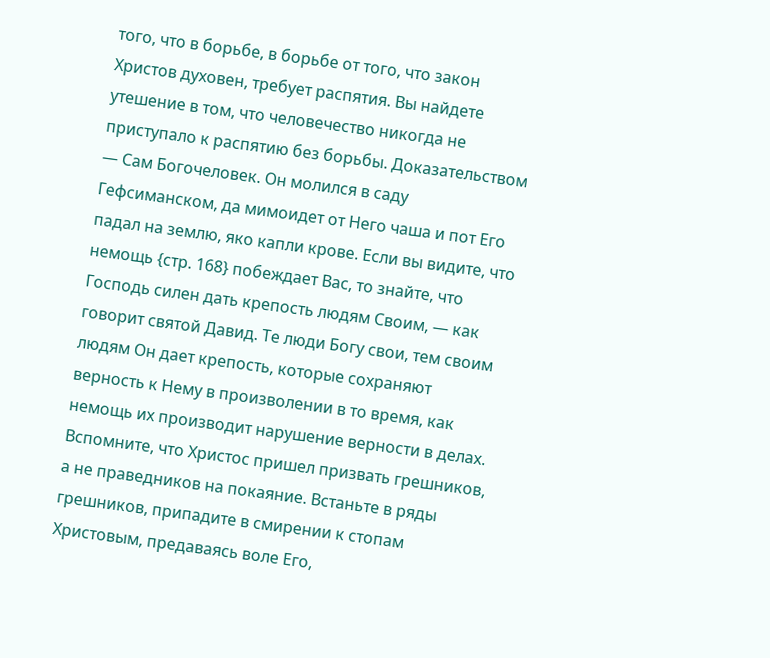того, что в борьбе, в борьбе от того, что закон Христов духовен, требует распятия. Вы найдете утешение в том, что человечество никогда не приступало к распятию без борьбы. Доказательством — Сам Богочеловек. Он молился в саду Гефсиманском, да мимоидет от Него чаша и пот Его падал на землю, яко капли крове. Если вы видите, что немощь {стр. 168} побеждает Вас, то знайте, что Господь силен дать крепость людям Своим, — как говорит святой Давид. Те люди Богу свои, тем своим людям Он дает крепость, которые сохраняют верность к Нему в произволении в то время, как немощь их производит нарушение верности в делах. Вспомните, что Христос пришел призвать грешников, а не праведников на покаяние. Встаньте в ряды грешников, припадите в смирении к стопам Христовым, предаваясь воле Его,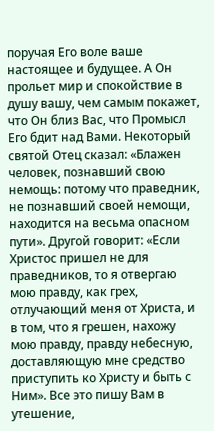поручая Его воле ваше настоящее и будущее. А Он прольет мир и спокойствие в душу вашу, чем самым покажет, что Он близ Вас, что Промысл Его бдит над Вами. Некоторый святой Отец сказал: «Блажен человек, познавший свою немощь: потому что праведник, не познавший своей немощи, находится на весьма опасном пути». Другой говорит: «Если Христос пришел не для праведников, то я отвергаю мою правду, как грех, отлучающий меня от Христа, и в том, что я грешен, нахожу мою правду, правду небесную, доставляющую мне средство приступить ко Христу и быть с Ним». Все это пишу Вам в утешение,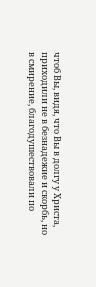чтоб Вы, видя, что Вы в долгу у Христа, приходили не в безнадежие и скорбь, но в смирение, благодушествовали по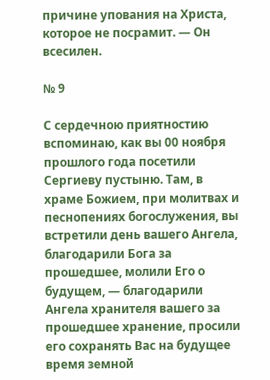причине упования на Христа, которое не посрамит. — Он всесилен.

№ 9

С сердечною приятностию вспоминаю, как вы 00 ноября прошлого года посетили Сергиеву пустыню. Там, в храме Божием, при молитвах и песнопениях богослужения, вы встретили день вашего Ангела, благодарили Бога за прошедшее, молили Его о будущем, — благодарили Ангела хранителя вашего за прошедшее хранение, просили его сохранять Вас на будущее время земной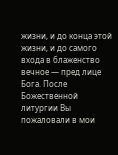жизни, и до конца этой жизни, и до самого входа в блаженство вечное — пред лице Бога. После Божественной литургии Вы пожаловали в мои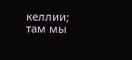келлии; там мы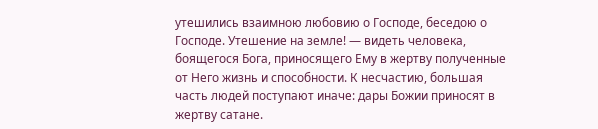утешились взаимною любовию о Господе, беседою о Господе. Утешение на земле! — видеть человека, боящегося Бога, приносящего Ему в жертву полученные от Него жизнь и способности. К несчастию, большая часть людей поступают иначе: дары Божии приносят в жертву сатане.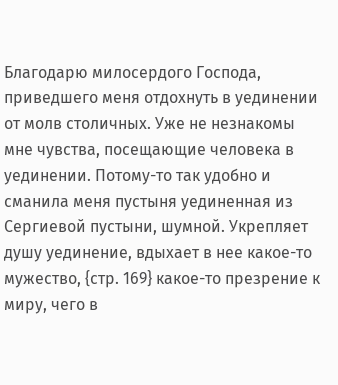Благодарю милосердого Господа, приведшего меня отдохнуть в уединении от молв столичных. Уже не незнакомы мне чувства, посещающие человека в уединении. Потому-то так удобно и сманила меня пустыня уединенная из Сергиевой пустыни, шумной. Укрепляет душу уединение, вдыхает в нее какое-то мужество, {стр. 169} какое-то презрение к миру, чего в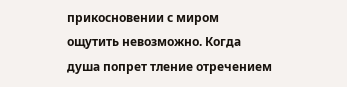прикосновении с миром ощутить невозможно. Когда душа попрет тление отречением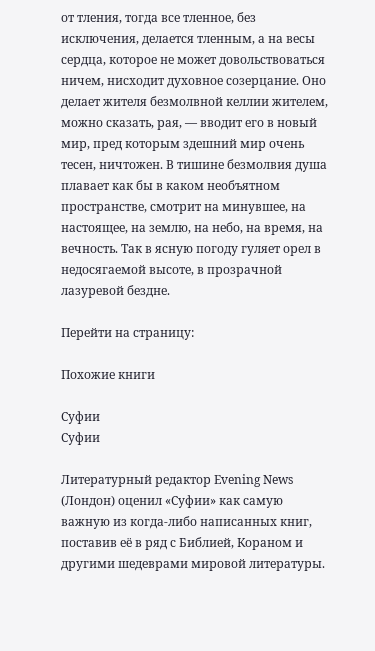от тления, тогда все тленное, без исключения, делается тленным, а на весы сердца, которое не может довольствоваться ничем, нисходит духовное созерцание. Оно делает жителя безмолвной келлии жителем, можно сказать, рая, — вводит его в новый мир, пред которым здешний мир очень тесен, ничтожен. В тишине безмолвия душа плавает как бы в каком необъятном пространстве, смотрит на минувшее, на настоящее, на землю, на небо, на время, на вечность. Так в ясную погоду гуляет орел в недосягаемой высоте, в прозрачной лазуревой бездне.

Перейти на страницу:

Похожие книги

Суфии
Суфии

Литературный редактор Evening News (Лондон) оценил «Суфии» как самую важную из когда-либо написанных книг, поставив её в ряд с Библией, Кораном и другими шедеврами мировой литературы.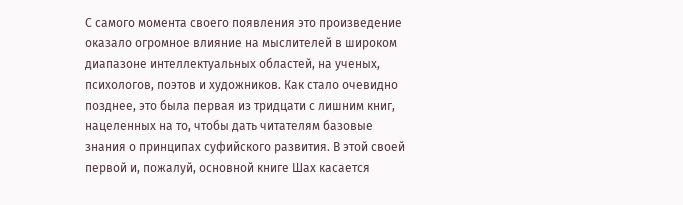С самого момента своего появления это произведение оказало огромное влияние на мыслителей в широком диапазоне интеллектуальных областей, на ученых, психологов, поэтов и художников. Как стало очевидно позднее, это была первая из тридцати с лишним книг, нацеленных на то, чтобы дать читателям базовые знания о принципах суфийского развития. В этой своей первой и, пожалуй, основной книге Шах касается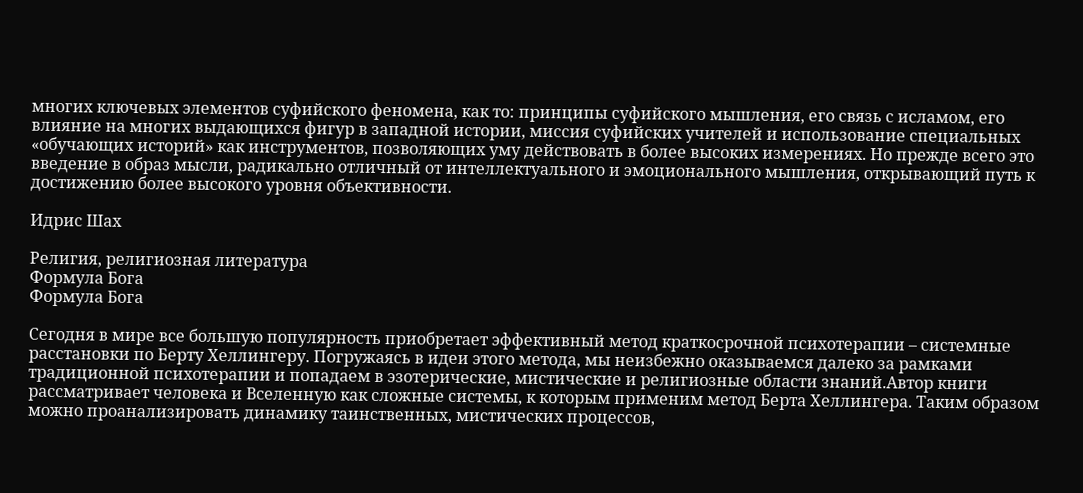многих ключевых элементов суфийского феномена, как то: принципы суфийского мышления, его связь с исламом, его влияние на многих выдающихся фигур в западной истории, миссия суфийских учителей и использование специальных «обучающих историй» как инструментов, позволяющих уму действовать в более высоких измерениях. Но прежде всего это введение в образ мысли, радикально отличный от интеллектуального и эмоционального мышления, открывающий путь к достижению более высокого уровня объективности.

Идрис Шах

Религия, религиозная литература
Формула Бога
Формула Бога

Сегодня в мире все большую популярность приобретает эффективный метод краткосрочной психотерапии – системные расстановки по Берту Хеллингеру. Погружаясь в идеи этого метода, мы неизбежно оказываемся далеко за рамками традиционной психотерапии и попадаем в эзотерические, мистические и религиозные области знаний.Автор книги рассматривает человека и Вселенную как сложные системы, к которым применим метод Берта Хеллингера. Таким образом можно проанализировать динамику таинственных, мистических процессов,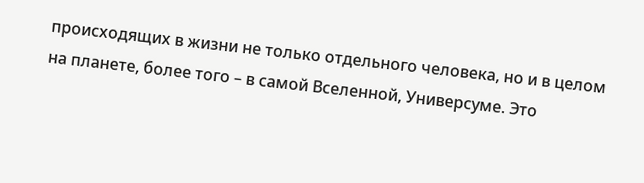происходящих в жизни не только отдельного человека, но и в целом на планете, более того – в самой Вселенной, Универсуме. Это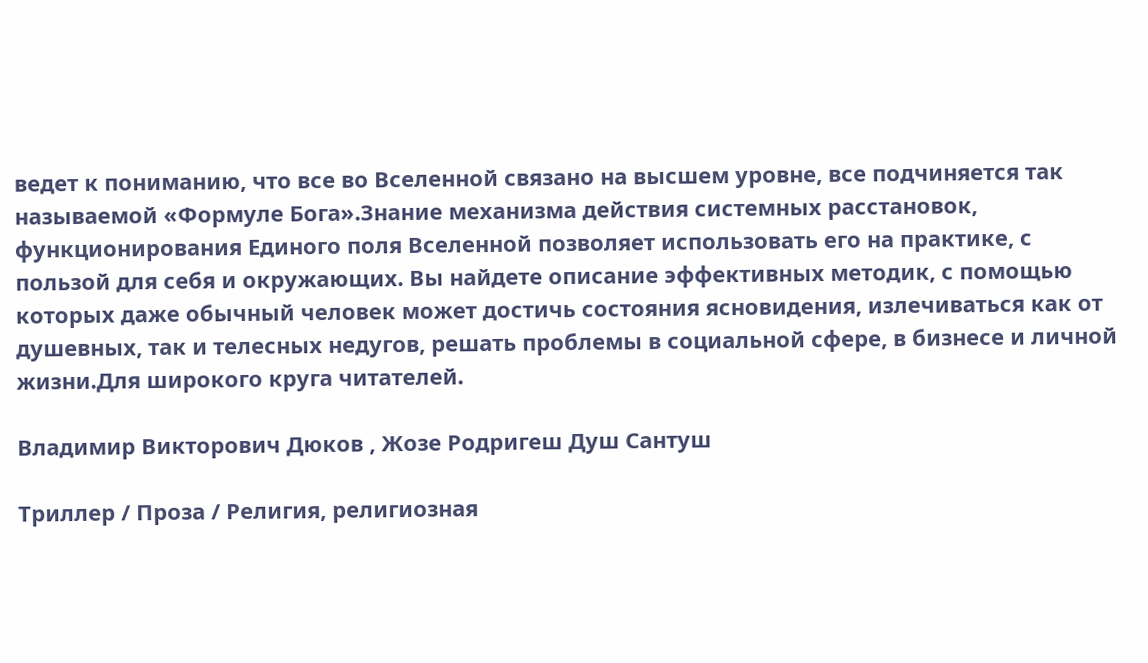ведет к пониманию, что все во Вселенной связано на высшем уровне, все подчиняется так называемой «Формуле Бога».Знание механизма действия системных расстановок, функционирования Единого поля Вселенной позволяет использовать его на практике, с пользой для себя и окружающих. Вы найдете описание эффективных методик, с помощью которых даже обычный человек может достичь состояния ясновидения, излечиваться как от душевных, так и телесных недугов, решать проблемы в социальной сфере, в бизнесе и личной жизни.Для широкого круга читателей.

Владимир Викторович Дюков , Жозе Родригеш Душ Сантуш

Триллер / Проза / Религия, религиозная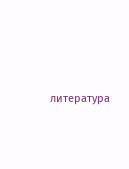литература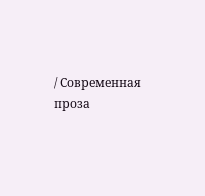/ Современная проза